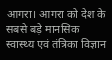आगरा। आगरा को देश के सबसे बड़े मानसिक स्वास्थ्य एवं तंत्रिका विज्ञान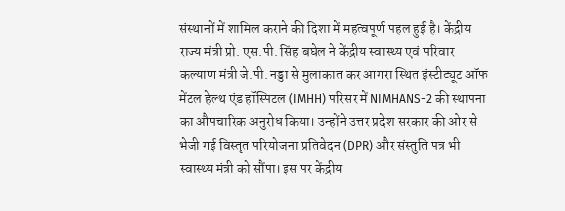संस्थानों में शामिल कराने की दिशा में महत्वपूर्ण पहल हुई है। केंद्रीय राज्य मंत्री प्रो. एस.पी. सिंह बघेल ने केंद्रीय स्वास्थ्य एवं परिवार कल्याण मंत्री जे.पी. नड्डा से मुलाकात कर आगरा स्थित इंस्टीट्यूट ऑफ मेंटल हेल्थ एंड हॉस्पिटल (IMHH) परिसर में NIMHANS-2 की स्थापना का औपचारिक अनुरोध किया। उन्होंने उत्तर प्रदेश सरकार की ओर से भेजी गई विस्तृत परियोजना प्रतिवेदन (DPR) और संस्तुति पत्र भी स्वास्थ्य मंत्री को सौंपा। इस पर केंद्रीय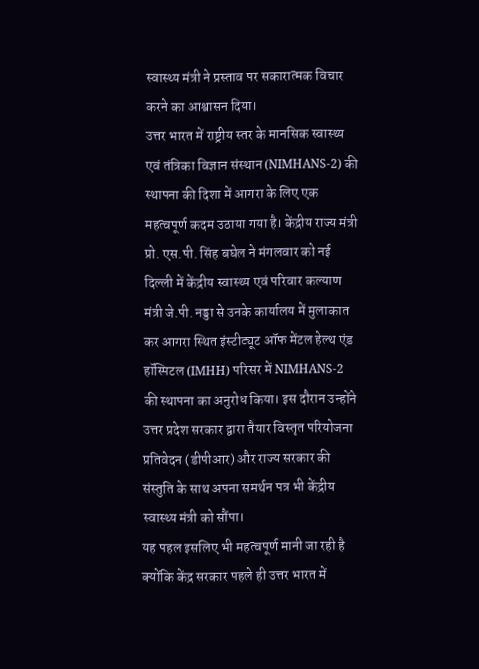स्वास्थ्य मंत्री ने प्रस्ताव पर सकारात्मक विचार करने का आश्वासन दिया।
उत्तर भारत में राष्ट्रीय स्तर के मानसिक स्वास्थ्य एवं तंत्रिका विज्ञान संस्थान (NIMHANS-2) की स्थापना की दिशा में आगरा के लिए एक महत्वपूर्ण कदम उठाया गया है। केंद्रीय राज्य मंत्री प्रो. एस.पी. सिंह बघेल ने मंगलवार को नई दिल्ली में केंद्रीय स्वास्थ्य एवं परिवार कल्याण मंत्री जे.पी. नड्डा से उनके कार्यालय में मुलाकात कर आगरा स्थित इंस्टीट्यूट ऑफ मेंटल हेल्थ एंड हॉस्पिटल (IMHH) परिसर में NIMHANS-2 की स्थापना का अनुरोध किया। इस दौरान उन्होंने उत्तर प्रदेश सरकार द्वारा तैयार विस्तृत परियोजना प्रतिवेदन (डीपीआर) और राज्य सरकार की संस्तुति के साथ अपना समर्थन पत्र भी केंद्रीय स्वास्थ्य मंत्री को सौंपा।
यह पहल इसलिए भी महत्वपूर्ण मानी जा रही है क्योंकि केंद्र सरकार पहले ही उत्तर भारत में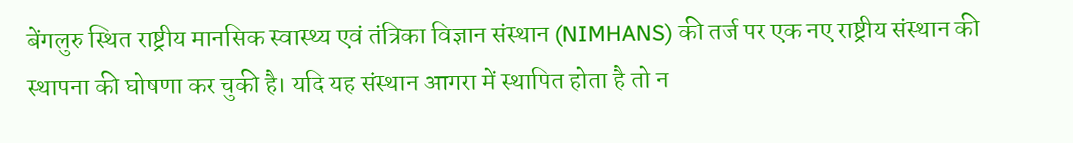बेंगलुरु स्थित राष्ट्रीय मानसिक स्वास्थ्य एवं तंत्रिका विज्ञान संस्थान (NIMHANS) की तर्ज पर एक नए राष्ट्रीय संस्थान की स्थापना की घोषणा कर चुकी है। यदि यह संस्थान आगरा में स्थापित होता है तो न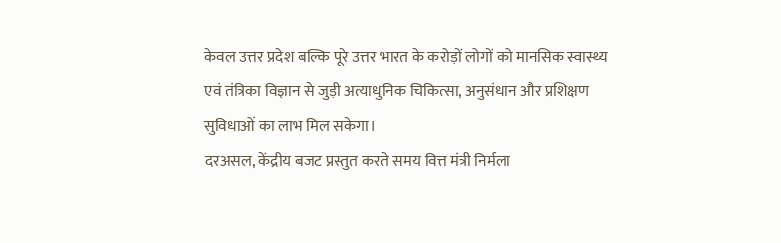केवल उत्तर प्रदेश बल्कि पूरे उत्तर भारत के करोड़ों लोगों को मानसिक स्वास्थ्य एवं तंत्रिका विज्ञान से जुड़ी अत्याधुनिक चिकित्सा, अनुसंधान और प्रशिक्षण सुविधाओं का लाभ मिल सकेगा।
दरअसल, केंद्रीय बजट प्रस्तुत करते समय वित्त मंत्री निर्मला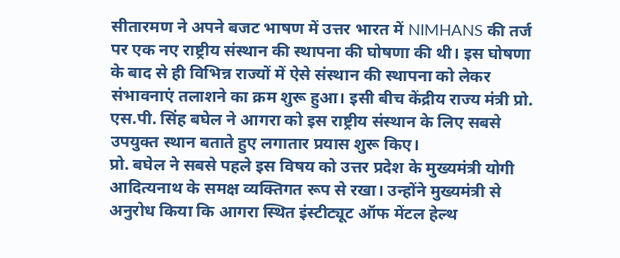सीतारमण ने अपने बजट भाषण में उत्तर भारत में NIMHANS की तर्ज पर एक नए राष्ट्रीय संस्थान की स्थापना की घोषणा की थी। इस घोषणा के बाद से ही विभिन्न राज्यों में ऐसे संस्थान की स्थापना को लेकर संभावनाएं तलाशने का क्रम शुरू हुआ। इसी बीच केंद्रीय राज्य मंत्री प्रो. एस.पी. सिंह बघेल ने आगरा को इस राष्ट्रीय संस्थान के लिए सबसे उपयुक्त स्थान बताते हुए लगातार प्रयास शुरू किए।
प्रो. बघेल ने सबसे पहले इस विषय को उत्तर प्रदेश के मुख्यमंत्री योगी आदित्यनाथ के समक्ष व्यक्तिगत रूप से रखा। उन्होंने मुख्यमंत्री से अनुरोध किया कि आगरा स्थित इंस्टीट्यूट ऑफ मेंटल हेल्थ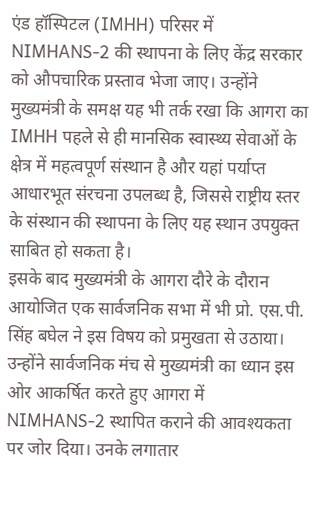एंड हॉस्पिटल (IMHH) परिसर में NIMHANS-2 की स्थापना के लिए केंद्र सरकार को औपचारिक प्रस्ताव भेजा जाए। उन्होंने मुख्यमंत्री के समक्ष यह भी तर्क रखा कि आगरा का IMHH पहले से ही मानसिक स्वास्थ्य सेवाओं के क्षेत्र में महत्वपूर्ण संस्थान है और यहां पर्याप्त आधारभूत संरचना उपलब्ध है, जिससे राष्ट्रीय स्तर के संस्थान की स्थापना के लिए यह स्थान उपयुक्त साबित हो सकता है।
इसके बाद मुख्यमंत्री के आगरा दौरे के दौरान आयोजित एक सार्वजनिक सभा में भी प्रो. एस.पी. सिंह बघेल ने इस विषय को प्रमुखता से उठाया। उन्होंने सार्वजनिक मंच से मुख्यमंत्री का ध्यान इस ओर आकर्षित करते हुए आगरा में NIMHANS-2 स्थापित कराने की आवश्यकता पर जोर दिया। उनके लगातार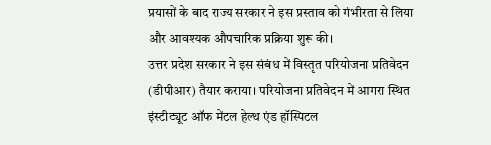प्रयासों के बाद राज्य सरकार ने इस प्रस्ताव को गंभीरता से लिया और आवश्यक औपचारिक प्रक्रिया शुरू की।
उत्तर प्रदेश सरकार ने इस संबंध में विस्तृत परियोजना प्रतिवेदन (डीपीआर) तैयार कराया। परियोजना प्रतिवेदन में आगरा स्थित इंस्टीट्यूट ऑफ मेंटल हेल्थ एंड हॉस्पिटल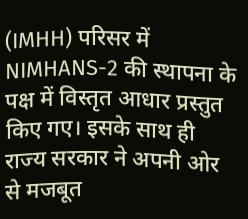(IMHH) परिसर में NIMHANS-2 की स्थापना के पक्ष में विस्तृत आधार प्रस्तुत किए गए। इसके साथ ही राज्य सरकार ने अपनी ओर से मजबूत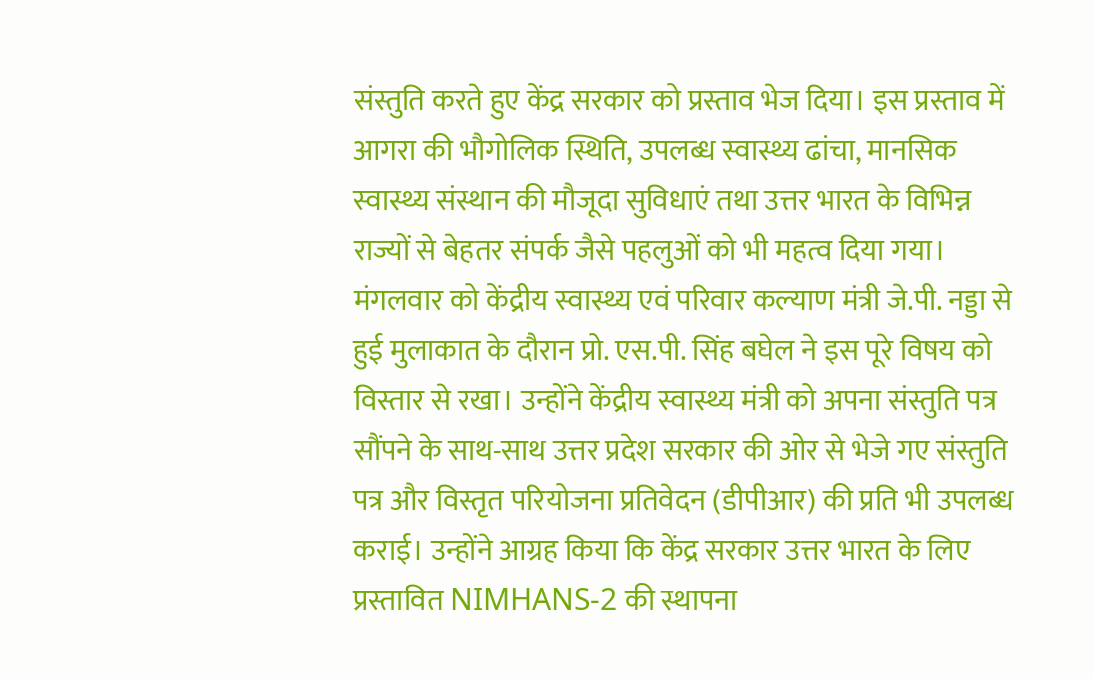संस्तुति करते हुए केंद्र सरकार को प्रस्ताव भेज दिया। इस प्रस्ताव में आगरा की भौगोलिक स्थिति, उपलब्ध स्वास्थ्य ढांचा, मानसिक स्वास्थ्य संस्थान की मौजूदा सुविधाएं तथा उत्तर भारत के विभिन्न राज्यों से बेहतर संपर्क जैसे पहलुओं को भी महत्व दिया गया।
मंगलवार को केंद्रीय स्वास्थ्य एवं परिवार कल्याण मंत्री जे.पी. नड्डा से हुई मुलाकात के दौरान प्रो. एस.पी. सिंह बघेल ने इस पूरे विषय को विस्तार से रखा। उन्होंने केंद्रीय स्वास्थ्य मंत्री को अपना संस्तुति पत्र सौंपने के साथ-साथ उत्तर प्रदेश सरकार की ओर से भेजे गए संस्तुति पत्र और विस्तृत परियोजना प्रतिवेदन (डीपीआर) की प्रति भी उपलब्ध कराई। उन्होंने आग्रह किया कि केंद्र सरकार उत्तर भारत के लिए प्रस्तावित NIMHANS-2 की स्थापना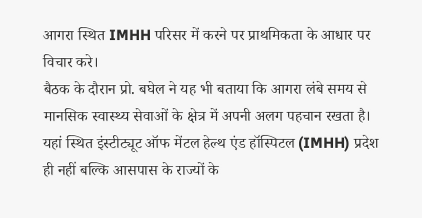आगरा स्थित IMHH परिसर में करने पर प्राथमिकता के आधार पर विचार करे।
बैठक के दौरान प्रो. बघेल ने यह भी बताया कि आगरा लंबे समय से मानसिक स्वास्थ्य सेवाओं के क्षेत्र में अपनी अलग पहचान रखता है। यहां स्थित इंस्टीट्यूट ऑफ मेंटल हेल्थ एंड हॉस्पिटल (IMHH) प्रदेश ही नहीं बल्कि आसपास के राज्यों के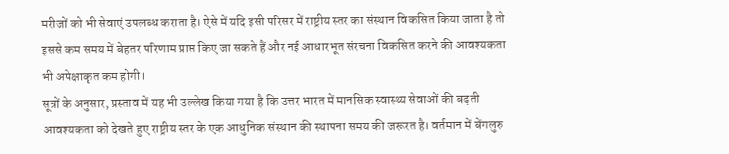मरीजों को भी सेवाएं उपलब्ध कराता है। ऐसे में यदि इसी परिसर में राष्ट्रीय स्तर का संस्थान विकसित किया जाता है तो इससे कम समय में बेहतर परिणाम प्राप्त किए जा सकते हैं और नई आधारभूत संरचना विकसित करने की आवश्यकता भी अपेक्षाकृत कम होगी।
सूत्रों के अनुसार, प्रस्ताव में यह भी उल्लेख किया गया है कि उत्तर भारत में मानसिक स्वास्थ्य सेवाओं की बढ़ती आवश्यकता को देखते हुए राष्ट्रीय स्तर के एक आधुनिक संस्थान की स्थापना समय की जरूरत है। वर्तमान में बेंगलुरु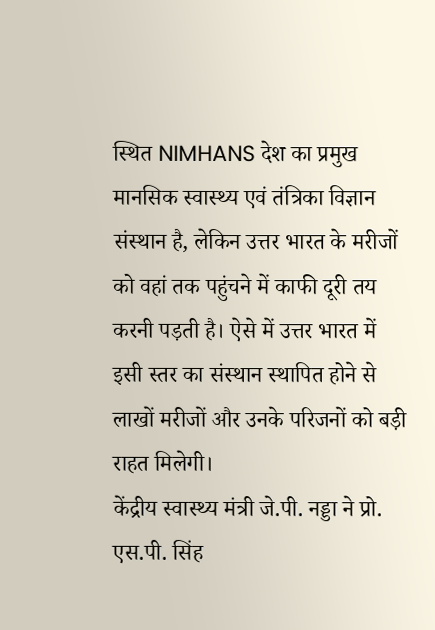स्थित NIMHANS देश का प्रमुख मानसिक स्वास्थ्य एवं तंत्रिका विज्ञान संस्थान है, लेकिन उत्तर भारत के मरीजों को वहां तक पहुंचने में काफी दूरी तय करनी पड़ती है। ऐसे में उत्तर भारत में इसी स्तर का संस्थान स्थापित होने से लाखों मरीजों और उनके परिजनों को बड़ी राहत मिलेगी।
केंद्रीय स्वास्थ्य मंत्री जे.पी. नड्डा ने प्रो. एस.पी. सिंह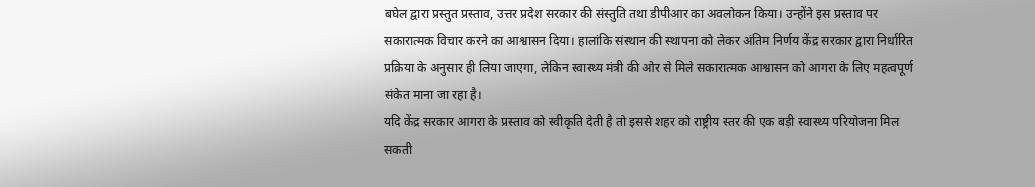बघेल द्वारा प्रस्तुत प्रस्ताव, उत्तर प्रदेश सरकार की संस्तुति तथा डीपीआर का अवलोकन किया। उन्होंने इस प्रस्ताव पर सकारात्मक विचार करने का आश्वासन दिया। हालांकि संस्थान की स्थापना को लेकर अंतिम निर्णय केंद्र सरकार द्वारा निर्धारित प्रक्रिया के अनुसार ही लिया जाएगा, लेकिन स्वास्थ्य मंत्री की ओर से मिले सकारात्मक आश्वासन को आगरा के लिए महत्वपूर्ण संकेत माना जा रहा है।
यदि केंद्र सरकार आगरा के प्रस्ताव को स्वीकृति देती है तो इससे शहर को राष्ट्रीय स्तर की एक बड़ी स्वास्थ्य परियोजना मिल सकती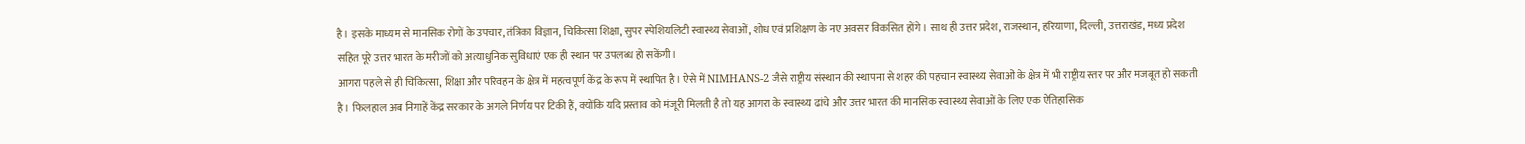है। इसके माध्यम से मानसिक रोगों के उपचार, तंत्रिका विज्ञान, चिकित्सा शिक्षा, सुपर स्पेशियलिटी स्वास्थ्य सेवाओं, शोध एवं प्रशिक्षण के नए अवसर विकसित होंगे। साथ ही उत्तर प्रदेश, राजस्थान, हरियाणा, दिल्ली, उत्तराखंड, मध्य प्रदेश सहित पूरे उत्तर भारत के मरीजों को अत्याधुनिक सुविधाएं एक ही स्थान पर उपलब्ध हो सकेंगी।
आगरा पहले से ही चिकित्सा, शिक्षा और परिवहन के क्षेत्र में महत्वपूर्ण केंद्र के रूप में स्थापित है। ऐसे में NIMHANS-2 जैसे राष्ट्रीय संस्थान की स्थापना से शहर की पहचान स्वास्थ्य सेवाओं के क्षेत्र में भी राष्ट्रीय स्तर पर और मजबूत हो सकती है। फिलहाल अब निगाहें केंद्र सरकार के अगले निर्णय पर टिकी हैं, क्योंकि यदि प्रस्ताव को मंजूरी मिलती है तो यह आगरा के स्वास्थ्य ढांचे और उत्तर भारत की मानसिक स्वास्थ्य सेवाओं के लिए एक ऐतिहासिक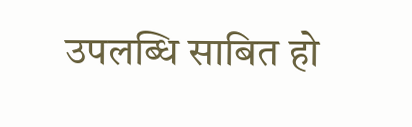उपलब्धि साबित हो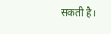सकती है।